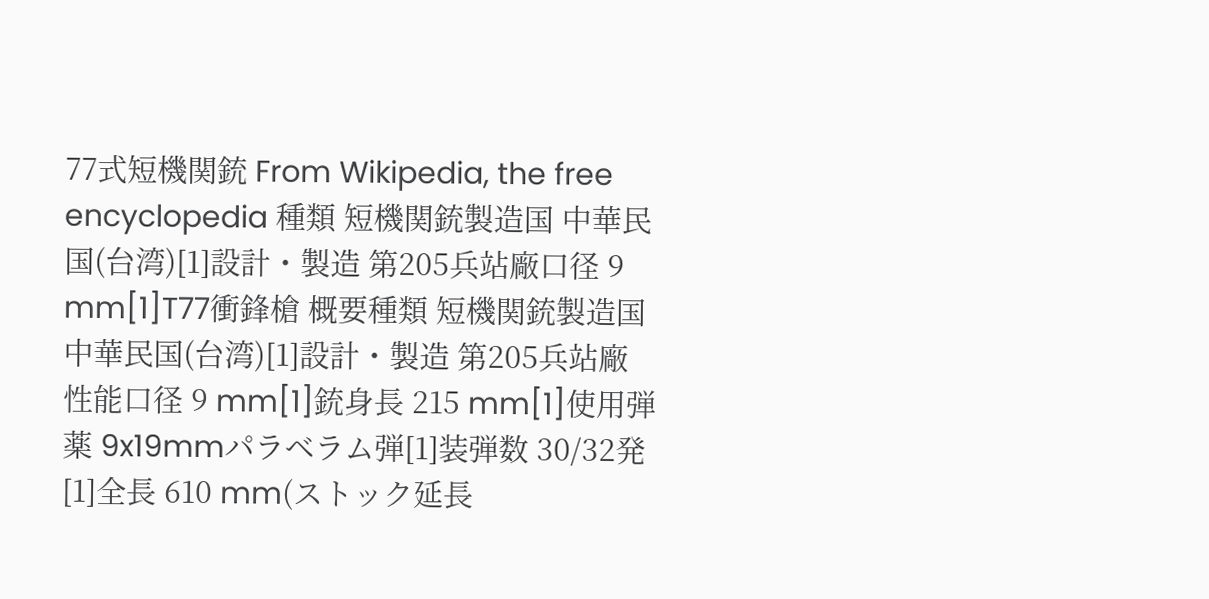77式短機関銃 From Wikipedia, the free encyclopedia 種類 短機関銃製造国 中華民国(台湾)[1]設計・製造 第205兵站廠口径 9 mm[1]T77衝鋒槍 概要種類 短機関銃製造国 中華民国(台湾)[1]設計・製造 第205兵站廠性能口径 9 mm[1]銃身長 215 mm[1]使用弾薬 9x19mmパラベラム弾[1]装弾数 30/32発[1]全長 610 mm(ストック延長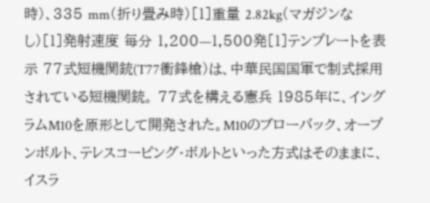時)、335 mm(折り畳み時)[1]重量 2.82kg(マガジンなし)[1]発射速度 毎分 1,200—1,500発[1]テンプレートを表示 77式短機関銃(T77衝鋒槍)は、中華民国国軍で制式採用されている短機関銃。 77式を構える憲兵 1985年に、イングラムM10を原形として開発された。M10のブローバック、オープンボルト、テレスコーピング・ボルトといった方式はそのままに、イスラ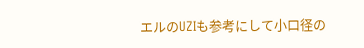エルのUZIも参考にして小口径の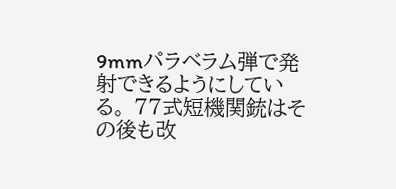9mmパラベラム弾で発射できるようにしている。 77式短機関銃はその後も改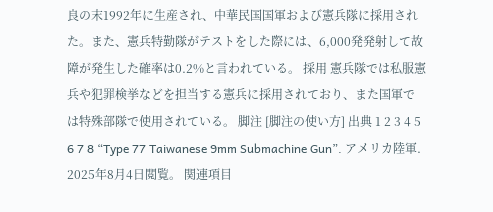良の末1992年に生産され、中華民国国軍および憲兵隊に採用された。また、憲兵特勤隊がテストをした際には、6,000発発射して故障が発生した確率は0.2%と言われている。 採用 憲兵隊では私服憲兵や犯罪検挙などを担当する憲兵に採用されており、また国軍では特殊部隊で使用されている。 脚注 [脚注の使い方] 出典 1 2 3 4 5 6 7 8 “Type 77 Taiwanese 9mm Submachine Gun”. アメリカ陸軍. 2025年8月4日閲覧。 関連項目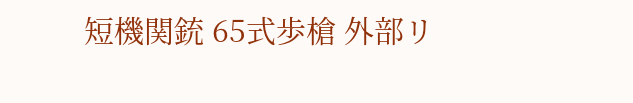短機関銃 65式歩槍 外部リ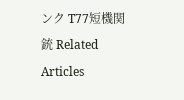ンク T77短機関銃 Related Articles